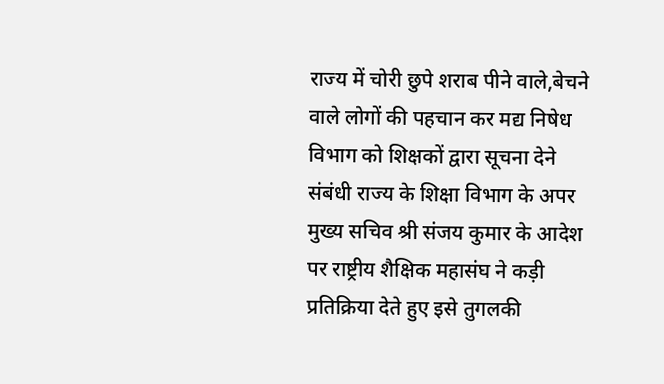राज्य में चोरी छुपे शराब पीने वाले,बेचने वाले लोगों की पहचान कर मद्य निषेध विभाग को शिक्षकों द्वारा सूचना देने संबंधी राज्य के शिक्षा विभाग के अपर मुख्य सचिव श्री संजय कुमार के आदेश पर राष्ट्रीय शैक्षिक महासंघ ने कड़ी प्रतिक्रिया देते हुए इसे तुगलकी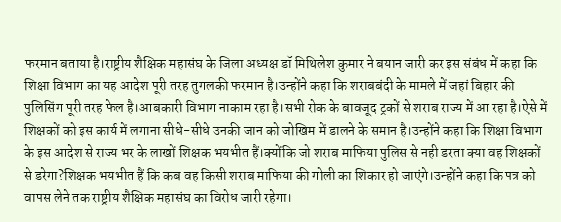फरमान बताया है।राष्ट्रीय शैक्षिक महासंघ के जिला अध्यक्ष डॉ मिथिलेश कुमार ने बयान जारी कर इस संबंध में कहा कि शिक्षा विभाग का यह आदेश पूरी तरह तुगलकी फरमान है।उन्होंने कहा कि शराबबंदी के मामले में जहां बिहार की पुलिसिंग पूरी तरह फेल है।आबकारी विभाग नाकाम रहा है।सभी रोक के बावजूद ट्रकों से शराब राज्य में आ रहा है।ऐसे में शिक्षकों को इस कार्य में लगाना सीधे-सीधे उनकी जान को जोखिम में डालने के समान है।उन्होंने कहा कि शिक्षा विभाग के इस आदेश से राज्य भर के लाखों शिक्षक भयभीत हैं।क्योंकि जो शराब माफिया पुलिस से नही डरता क्या वह शिक्षकों से डरेगा?शिक्षक भयभीत हैं कि कब वह किसी शराब माफिया की गोली का शिकार हो जाएंगे।उन्होंने कहा कि पत्र को वापस लेने तक राष्ट्रीय शैक्षिक महासंघ का विरोध जारी रहेगा।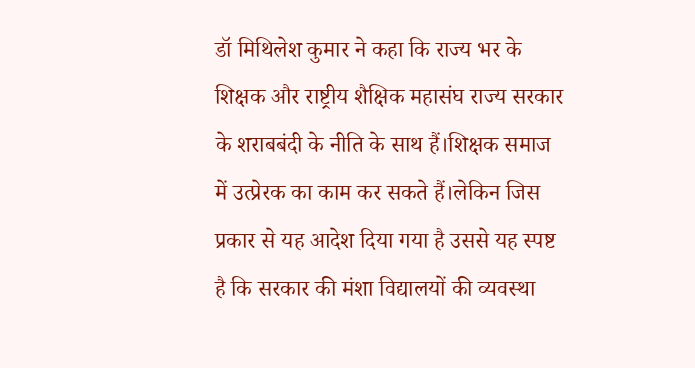डॉ मिथिलेश कुमार ने कहा कि राज्य भर के शिक्षक और राष्ट्रीय शैक्षिक महासंघ राज्य सरकार के शराबबंदी के नीति के साथ हैं।शिक्षक समाज में उत्प्रेरक का काम कर सकते हैं।लेकिन जिस प्रकार से यह आदेश दिया गया है उससे यह स्पष्ट है कि सरकार की मंशा विद्यालयों की व्यवस्था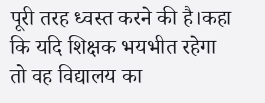पूरी तरह ध्वस्त करने की है।कहा कि यदि शिक्षक भयभीत रहेगा तो वह विद्यालय का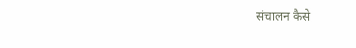संचालन कैसे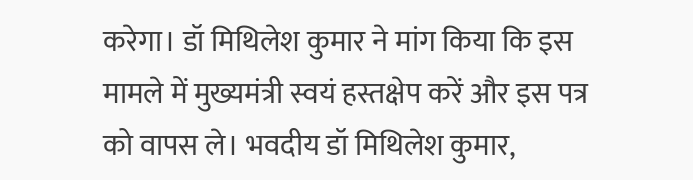करेगा। डॉ मिथिलेश कुमार ने मांग किया कि इस मामले में मुख्यमंत्री स्वयं हस्तक्षेप करें और इस पत्र को वापस ले। भवदीय डॉ मिथिलेश कुमार,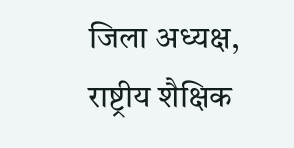जिला अध्यक्ष, राष्ट्रीय शैक्षिक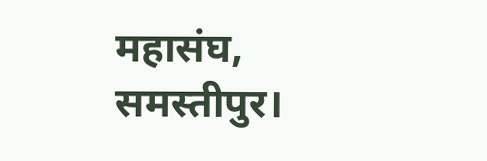महासंघ, समस्तीपुर।